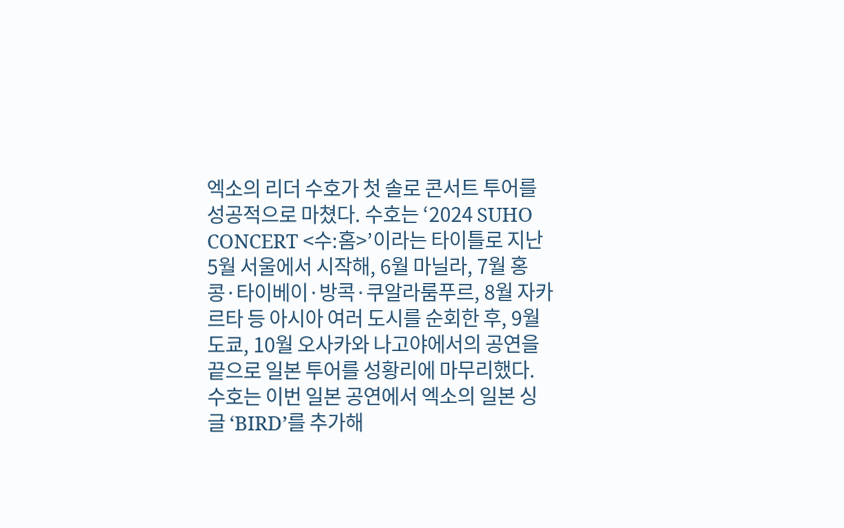엑소의 리더 수호가 첫 솔로 콘서트 투어를 성공적으로 마쳤다. 수호는 ‘2024 SUHO CONCERT <수:홈>’이라는 타이틀로 지난 5월 서울에서 시작해, 6월 마닐라, 7월 홍콩·타이베이·방콕·쿠알라룸푸르, 8월 자카르타 등 아시아 여러 도시를 순회한 후, 9월 도쿄, 10월 오사카와 나고야에서의 공연을 끝으로 일본 투어를 성황리에 마무리했다.
수호는 이번 일본 공연에서 엑소의 일본 싱글 ‘BIRD’를 추가해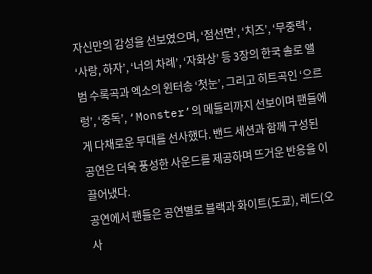자신만의 감성을 선보였으며, ‘점선면’, ‘치즈’, ‘무중력’, ‘사랑, 하자’, ‘너의 차례’, ‘자화상’ 등 3장의 한국 솔로 앨범 수록곡과 엑소의 윈터송 ‘첫눈’, 그리고 히트곡인 ‘으르렁’, ‘중독’, ‘Monster’의 메들리까지 선보이며 팬들에게 다채로운 무대를 선사했다. 밴드 세션과 함께 구성된 공연은 더욱 풍성한 사운드를 제공하며 뜨거운 반응을 이끌어냈다.
공연에서 팬들은 공연별로 블랙과 화이트(도쿄), 레드(오사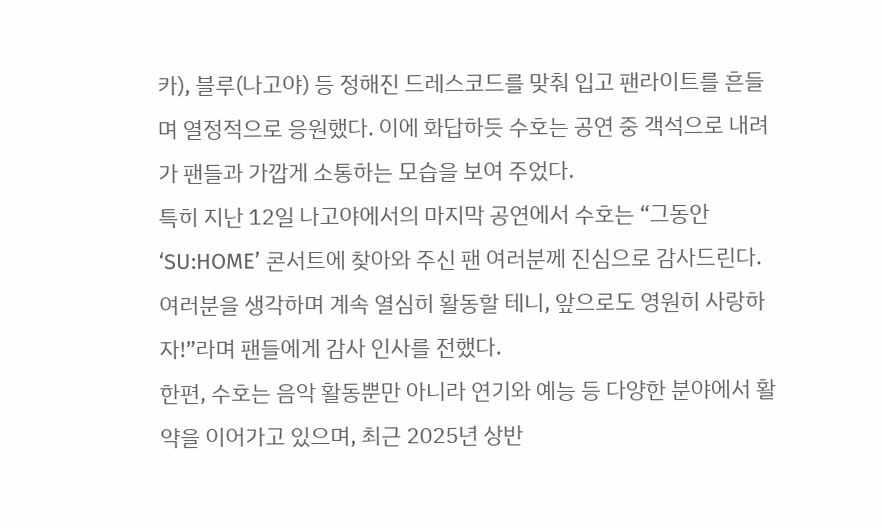카), 블루(나고야) 등 정해진 드레스코드를 맞춰 입고 팬라이트를 흔들며 열정적으로 응원했다. 이에 화답하듯 수호는 공연 중 객석으로 내려가 팬들과 가깝게 소통하는 모습을 보여 주었다.
특히 지난 12일 나고야에서의 마지막 공연에서 수호는 “그동안 ‘SU:HOME’ 콘서트에 찾아와 주신 팬 여러분께 진심으로 감사드린다. 여러분을 생각하며 계속 열심히 활동할 테니, 앞으로도 영원히 사랑하자!”라며 팬들에게 감사 인사를 전했다.
한편, 수호는 음악 활동뿐만 아니라 연기와 예능 등 다양한 분야에서 활약을 이어가고 있으며, 최근 2025년 상반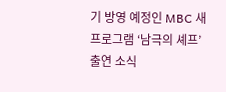기 방영 예정인 MBC 새 프로그램 ‘남극의 셰프’ 출연 소식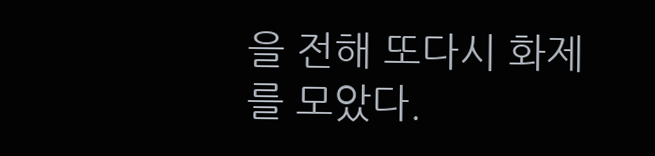을 전해 또다시 화제를 모았다.